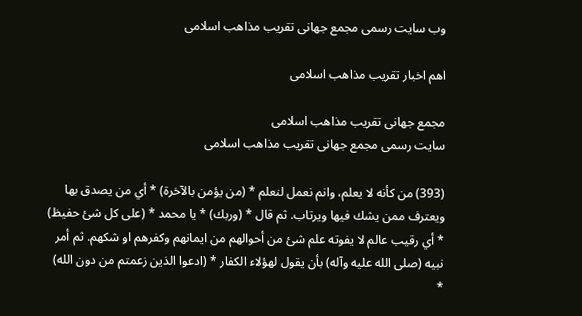وب سایت رسمی مجمع جهانى تقريب مذاهب اسلامى

اهم اخبار تقریب مذاهب اسلامی

مجمع جهانى تقريب مذاهب اسلامى
سایت رسمی مجمع جهانى تقريب مذاهب اسلامى

(393) من كأنه لا يعلم، وانم نعمل لنعلم * (من يؤمن بالآخرة) * أي من يصدق بها ويعترف ممن يشك فيها ويرتاب. ثم قال * (وربك) * يا محمد * (على كل شئ حفيظ) * أي رقيب عالم لا يفوته علم شئ من أحوالهم من ايمانهم وكفرهم او شكهم. ثم أمر نبيه (صلى الله عليه وآله) بأن يقول لهؤلاء الكفار * (ادعوا الذين زعمتم من دون الله) *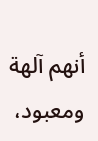أنهم آلهة ومعبود،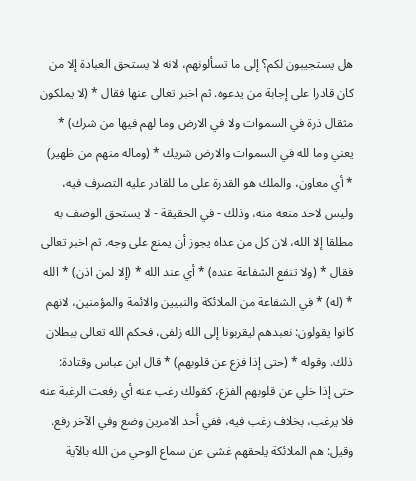هل يستجيبون لكم؟ إلى ما تسألونهم، لانه لا يستحق العبادة إلا من كان قادرا على إجابة من يدعوه. ثم اخبر تعالى عنها فقال * (لا يملكون مثقال ذرة في السموات ولا في الارض وما لهم فيها من شرك) * يعني وما لله في السموات والارض شريك * (وماله منهم من ظهير) * أي معاون، والملك هو القدرة على ما للقادر عليه التصرف فيه، وليس لاحد منعه منه، وذلك - في الحقيقة - لا يستحق الوصف به مطلقا إلا الله، لان كل من عداه يجوز أن يمنع على وجه. ثم اخبر تعالى فقال * (ولا تنفع الشفاعة عنده) * أي عند الله * (إلا لمن اذن) * الله * (له) * في الشفاعة من الملائكة والنبيين والائمة والمؤمنين، لانهم كانوا يقولون: نعبدهم ليقربونا إلى الله زلفى، فحكم الله تعالى ببطلان ذلك. وقوله * (حتى إذا فزع عن قلوبهم) * قال ابن عباس وقتادة: حتى إذا خلي عن قلوبهم الفزع، كقولك رغب عنه أي رفعت الرغبة عنه فلا يرغب، بخلاف رغب فيه، ففي أحد الامرين وضع وفي الآخر رفع. وقيل: هم الملائكة يلحقهم غشى عن سماع الوحي من الله بالآية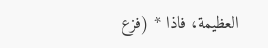العظيمة، فاذا * (فزع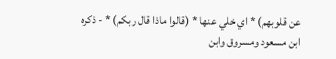عن قلوبهم) * اي خلي عنها * (قالوا ماذا قال ربكم) * - ذكره ابن مسعود ومسروق وابن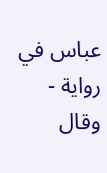عباس في رواية - وقال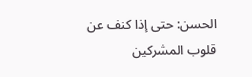الحسن: حتى إذا كنف عن قلوب المشركين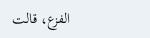الفزع، قالت